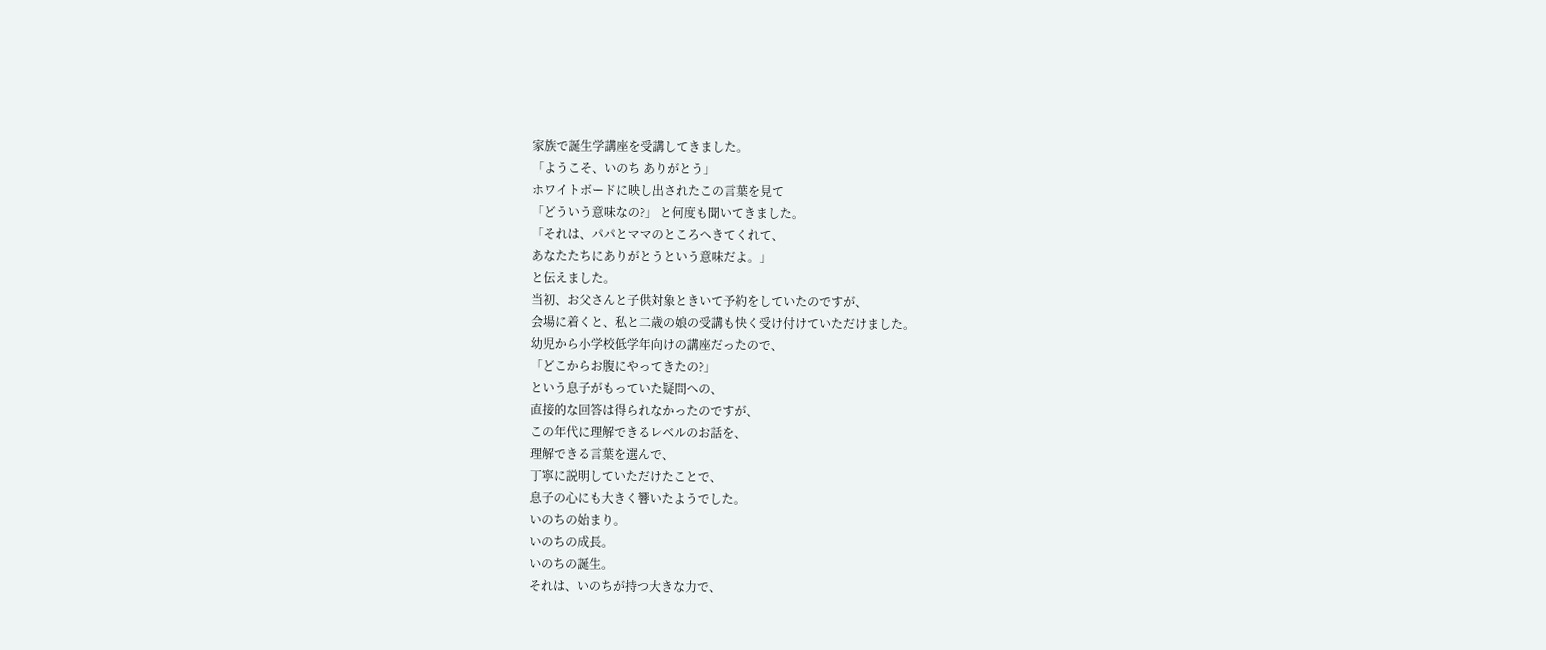家族で誕生学講座を受講してきました。
「ようこそ、いのち ありがとう」
ホワイトボードに映し出されたこの言葉を見て
「どういう意味なの?」 と何度も聞いてきました。
「それは、パパとママのところへきてくれて、
あなたたちにありがとうという意味だよ。」
と伝えました。
当初、お父さんと子供対象ときいて予約をしていたのですが、
会場に着くと、私と二歳の娘の受講も快く受け付けていただけました。
幼児から小学校低学年向けの講座だったので、
「どこからお腹にやってきたの?」
という息子がもっていた疑問への、
直接的な回答は得られなかったのですが、
この年代に理解できるレベルのお話を、
理解できる言葉を選んで、
丁寧に説明していただけたことで、
息子の心にも大きく響いたようでした。
いのちの始まり。
いのちの成長。
いのちの誕生。
それは、いのちが持つ大きな力で、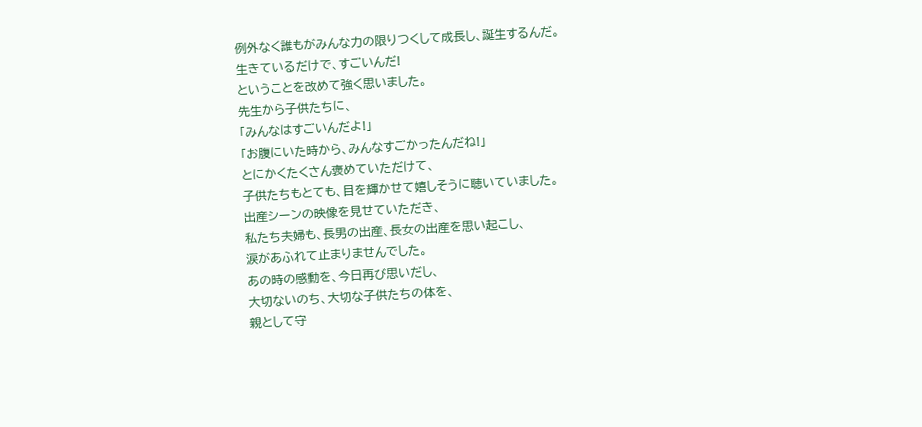例外なく誰もがみんな力の限りつくして成長し、誕生するんだ。
生きているだけで、すごいんだ!
ということを改めて強く思いました。
先生から子供たちに、
「みんなはすごいんだよ!」
「お腹にいた時から、みんなすごかったんだね!」
とにかくたくさん褒めていただけて、
子供たちもとても、目を輝かせて嬉しそうに聴いていました。
出産シーンの映像を見せていただき、
私たち夫婦も、長男の出産、長女の出産を思い起こし、
涙があふれて止まりませんでした。
あの時の感動を、今日再び思いだし、
大切ないのち、大切な子供たちの体を、
親として守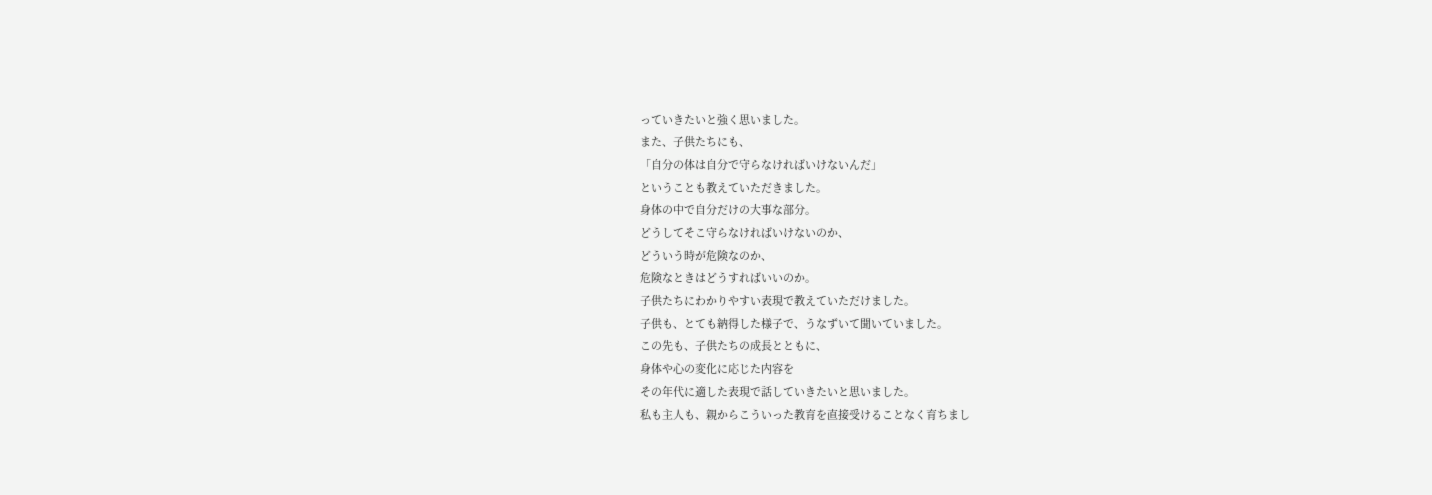っていきたいと強く思いました。
また、子供たちにも、
「自分の体は自分で守らなければいけないんだ」
ということも教えていただきました。
身体の中で自分だけの大事な部分。
どうしてそこ守らなければいけないのか、
どういう時が危険なのか、
危険なときはどうすればいいのか。
子供たちにわかりやすい表現で教えていただけました。
子供も、とても納得した様子で、うなずいて聞いていました。
この先も、子供たちの成長とともに、
身体や心の変化に応じた内容を
その年代に適した表現で話していきたいと思いました。
私も主人も、親からこういった教育を直接受けることなく育ちまし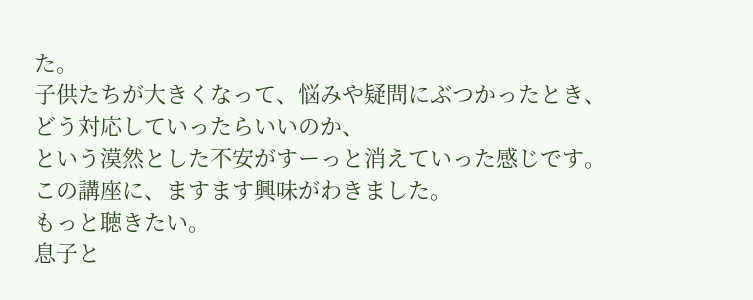た。
子供たちが大きくなって、悩みや疑問にぶつかったとき、
どう対応していったらいいのか、
という漠然とした不安がすーっと消えていった感じです。
この講座に、ますます興味がわきました。
もっと聴きたい。
息子と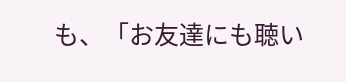も、「お友達にも聴い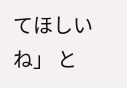てほしいね」 と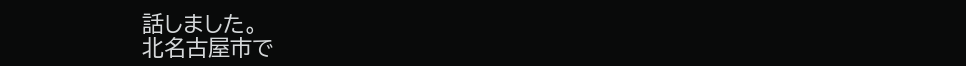話しました。
北名古屋市で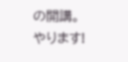の開講。
やります!